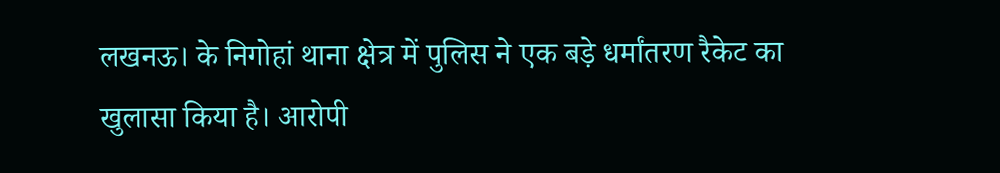लखनऊ। के निगोहां थाना क्षेत्र में पुलिस ने एक बड़े धर्मांतरण रैकेट का खुलासा किया है। आरोपी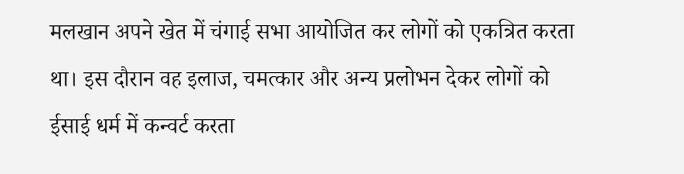मलखान अपने खेत में चंगाई सभा आयोजित कर लोगों को एकत्रित करता था। इस दौरान वह इलाज, चमत्कार और अन्य प्रलोभन देकर लोगों को ईसाई धर्म में कन्वर्ट करता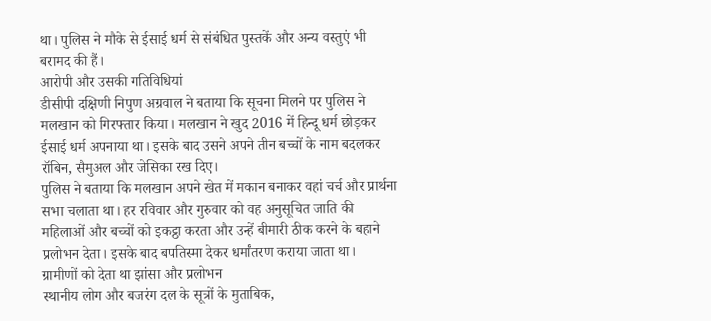था। पुलिस ने मौके से ईसाई धर्म से संबंधित पुस्तकें और अन्य वस्तुएं भी बरामद की हैं।
आरोपी और उसकी गतिविधियां
डीसीपी दक्षिणी निपुण अग्रवाल ने बताया कि सूचना मिलने पर पुलिस ने मलखान को गिरफ्तार किया। मलखान ने खुद 2016 में हिन्दू धर्म छोड़कर ईसाई धर्म अपनाया था। इसके बाद उसने अपने तीन बच्चों के नाम बदलकर रॉबिन, सैमुअल और जेसिका रख दिए।
पुलिस ने बताया कि मलखान अपने खेत में मकान बनाकर वहां चर्च और प्रार्थना सभा चलाता था। हर रविवार और गुरुवार को वह अनुसूचित जाति की महिलाओं और बच्चों को इकट्ठा करता और उन्हें बीमारी ठीक करने के बहाने प्रलोभन देता। इसके बाद बपतिस्मा देकर धर्मांतरण कराया जाता था।
ग्रामीणों को देता था झांसा और प्रलोभन
स्थानीय लोग और बजरंग दल के सूत्रों के मुताबिक,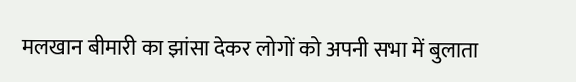मलखान बीमारी का झांसा देकर लोगों को अपनी सभा में बुलाता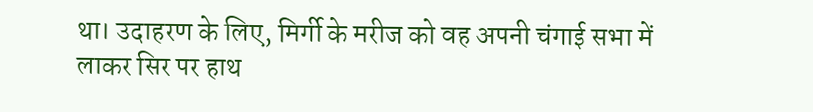था। उदाहरण के लिए, मिर्गी के मरीज को वह अपनी चंगाई सभा में लाकर सिर पर हाथ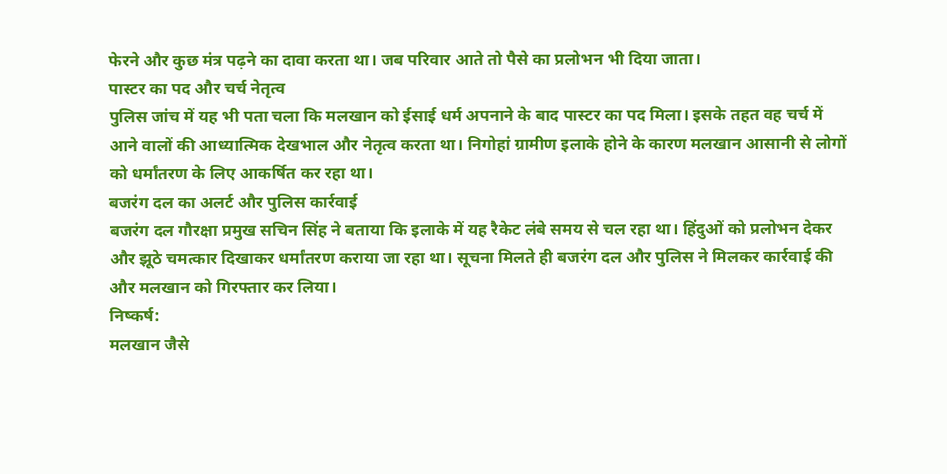फेरने और कुछ मंत्र पढ़ने का दावा करता था। जब परिवार आते तो पैसे का प्रलोभन भी दिया जाता।
पास्टर का पद और चर्च नेतृत्व
पुलिस जांच में यह भी पता चला कि मलखान को ईसाई धर्म अपनाने के बाद पास्टर का पद मिला। इसके तहत वह चर्च में आने वालों की आध्यात्मिक देखभाल और नेतृत्व करता था। निगोहां ग्रामीण इलाके होने के कारण मलखान आसानी से लोगों को धर्मांतरण के लिए आकर्षित कर रहा था।
बजरंग दल का अलर्ट और पुलिस कार्रवाई
बजरंग दल गौरक्षा प्रमुख सचिन सिंह ने बताया कि इलाके में यह रैकेट लंबे समय से चल रहा था। हिंदुओं को प्रलोभन देकर और झूठे चमत्कार दिखाकर धर्मांतरण कराया जा रहा था। सूचना मिलते ही बजरंग दल और पुलिस ने मिलकर कार्रवाई की और मलखान को गिरफ्तार कर लिया।
निष्कर्ष:
मलखान जैसे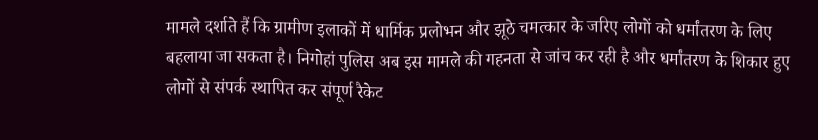मामले दर्शाते हैं कि ग्रामीण इलाकों में धार्मिक प्रलोभन और झूठे चमत्कार के जरिए लोगों को धर्मांतरण के लिए बहलाया जा सकता है। निगोहां पुलिस अब इस मामले की गहनता से जांच कर रही है और धर्मांतरण के शिकार हुए लोगों से संपर्क स्थापित कर संपूर्ण रैकेट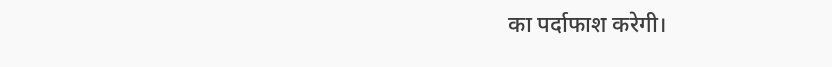का पर्दाफाश करेगी।